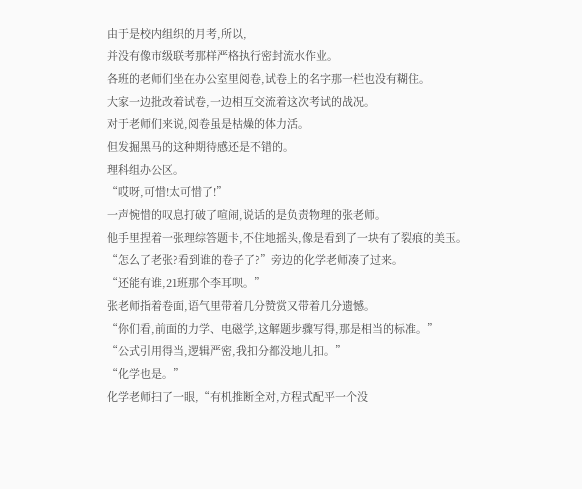由于是校内组织的月考,所以,
并没有像市级联考那样严格执行密封流水作业。
各班的老师们坐在办公室里阅卷,试卷上的名字那一栏也没有糊住。
大家一边批改着试卷,一边相互交流着这次考试的战况。
对于老师们来说,阅卷虽是枯燥的体力活。
但发掘黑马的这种期待感还是不错的。
理科组办公区。
“哎呀,可惜!太可惜了!”
一声惋惜的叹息打破了喧闹,说话的是负责物理的张老师。
他手里捏着一张理综答题卡,不住地摇头,像是看到了一块有了裂痕的美玉。
“怎么了老张?看到谁的卷子了?”旁边的化学老师凑了过来。
“还能有谁,21班那个李耳呗。”
张老师指着卷面,语气里带着几分赞赏又带着几分遗憾。
“你们看,前面的力学、电磁学,这解题步骤写得,那是相当的标准。”
“公式引用得当,逻辑严密,我扣分都没地儿扣。”
“化学也是。”
化学老师扫了一眼,“有机推断全对,方程式配平一个没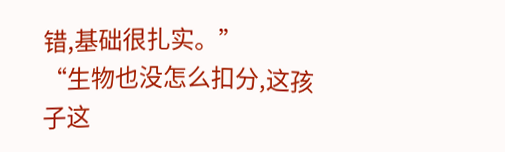错,基础很扎实。”
“生物也没怎么扣分,这孩子这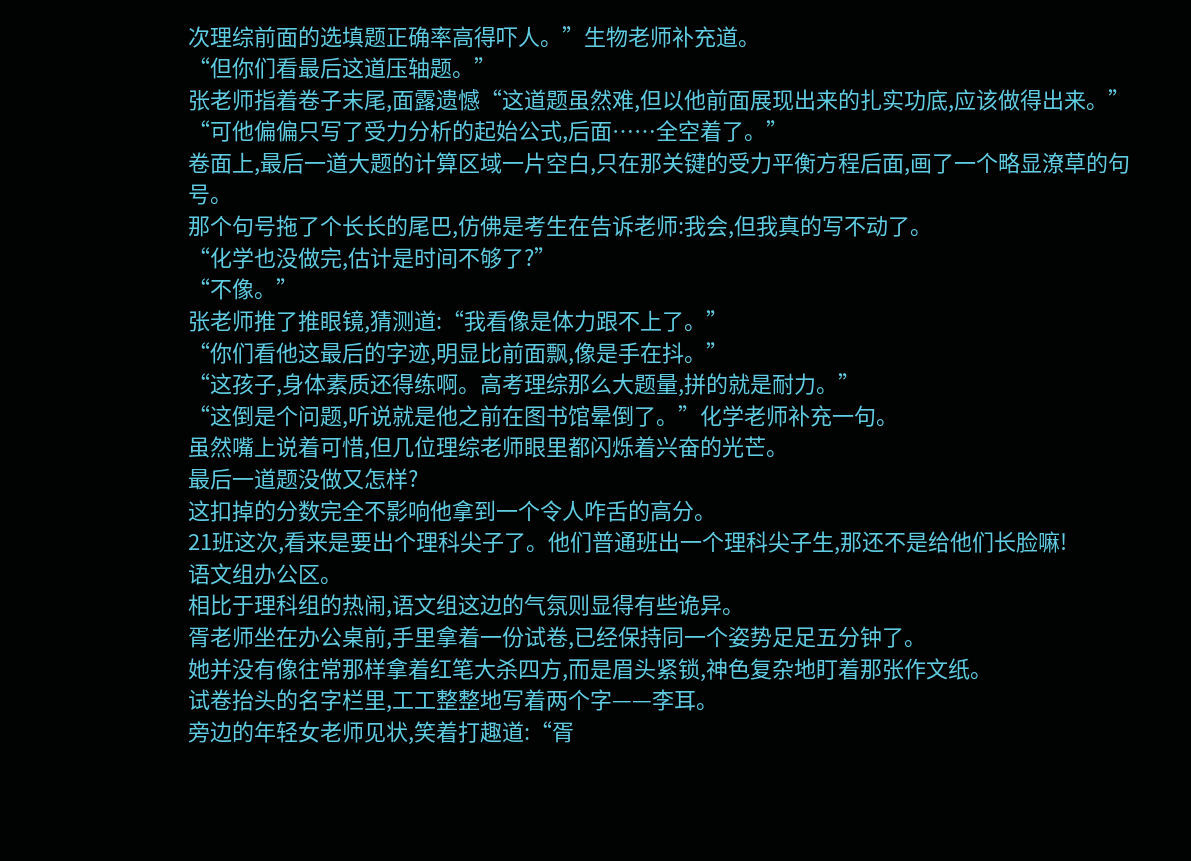次理综前面的选填题正确率高得吓人。”生物老师补充道。
“但你们看最后这道压轴题。”
张老师指着卷子末尾,面露遗憾“这道题虽然难,但以他前面展现出来的扎实功底,应该做得出来。”
“可他偏偏只写了受力分析的起始公式,后面……全空着了。”
卷面上,最后一道大题的计算区域一片空白,只在那关键的受力平衡方程后面,画了一个略显潦草的句号。
那个句号拖了个长长的尾巴,仿佛是考生在告诉老师:我会,但我真的写不动了。
“化学也没做完,估计是时间不够了?”
“不像。”
张老师推了推眼镜,猜测道:“我看像是体力跟不上了。”
“你们看他这最后的字迹,明显比前面飘,像是手在抖。”
“这孩子,身体素质还得练啊。高考理综那么大题量,拼的就是耐力。”
“这倒是个问题,听说就是他之前在图书馆晕倒了。”化学老师补充一句。
虽然嘴上说着可惜,但几位理综老师眼里都闪烁着兴奋的光芒。
最后一道题没做又怎样?
这扣掉的分数完全不影响他拿到一个令人咋舌的高分。
21班这次,看来是要出个理科尖子了。他们普通班出一个理科尖子生,那还不是给他们长脸嘛!
语文组办公区。
相比于理科组的热闹,语文组这边的气氛则显得有些诡异。
胥老师坐在办公桌前,手里拿着一份试卷,已经保持同一个姿势足足五分钟了。
她并没有像往常那样拿着红笔大杀四方,而是眉头紧锁,神色复杂地盯着那张作文纸。
试卷抬头的名字栏里,工工整整地写着两个字——李耳。
旁边的年轻女老师见状,笑着打趣道:“胥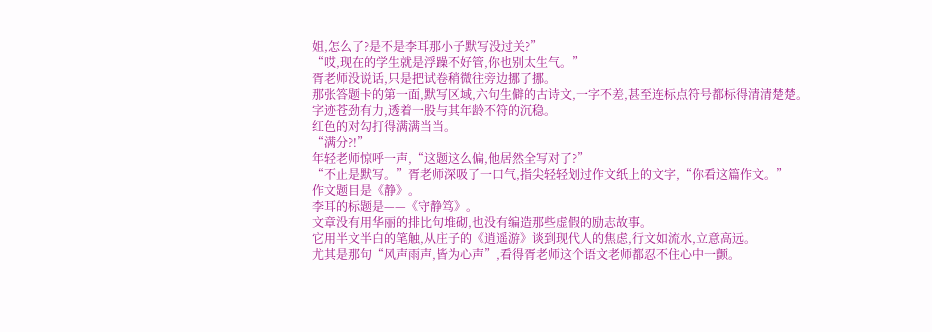姐,怎么了?是不是李耳那小子默写没过关?”
“哎,现在的学生就是浮躁不好管,你也别太生气。”
胥老师没说话,只是把试卷稍微往旁边挪了挪。
那张答题卡的第一面,默写区域,六句生僻的古诗文,一字不差,甚至连标点符号都标得清清楚楚。
字迹苍劲有力,透着一股与其年龄不符的沉稳。
红色的对勾打得满满当当。
“满分?!”
年轻老师惊呼一声,“这题这么偏,他居然全写对了?”
“不止是默写。”胥老师深吸了一口气,指尖轻轻划过作文纸上的文字,“你看这篇作文。”
作文题目是《静》。
李耳的标题是——《守静笃》。
文章没有用华丽的排比句堆砌,也没有编造那些虚假的励志故事。
它用半文半白的笔触,从庄子的《逍遥游》谈到现代人的焦虑,行文如流水,立意高远。
尤其是那句“风声雨声,皆为心声”,看得胥老师这个语文老师都忍不住心中一颤。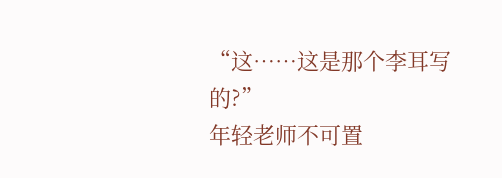“这……这是那个李耳写的?”
年轻老师不可置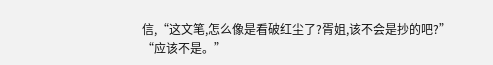信,“这文笔,怎么像是看破红尘了?胥姐,该不会是抄的吧?”
“应该不是。”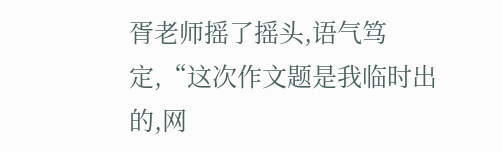胥老师摇了摇头,语气笃定,“这次作文题是我临时出的,网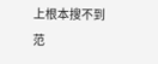上根本搜不到范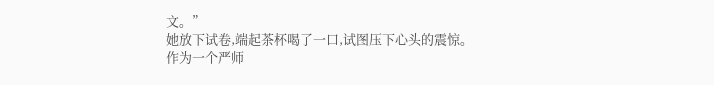文。”
她放下试卷,端起茶杯喝了一口,试图压下心头的震惊。
作为一个严师